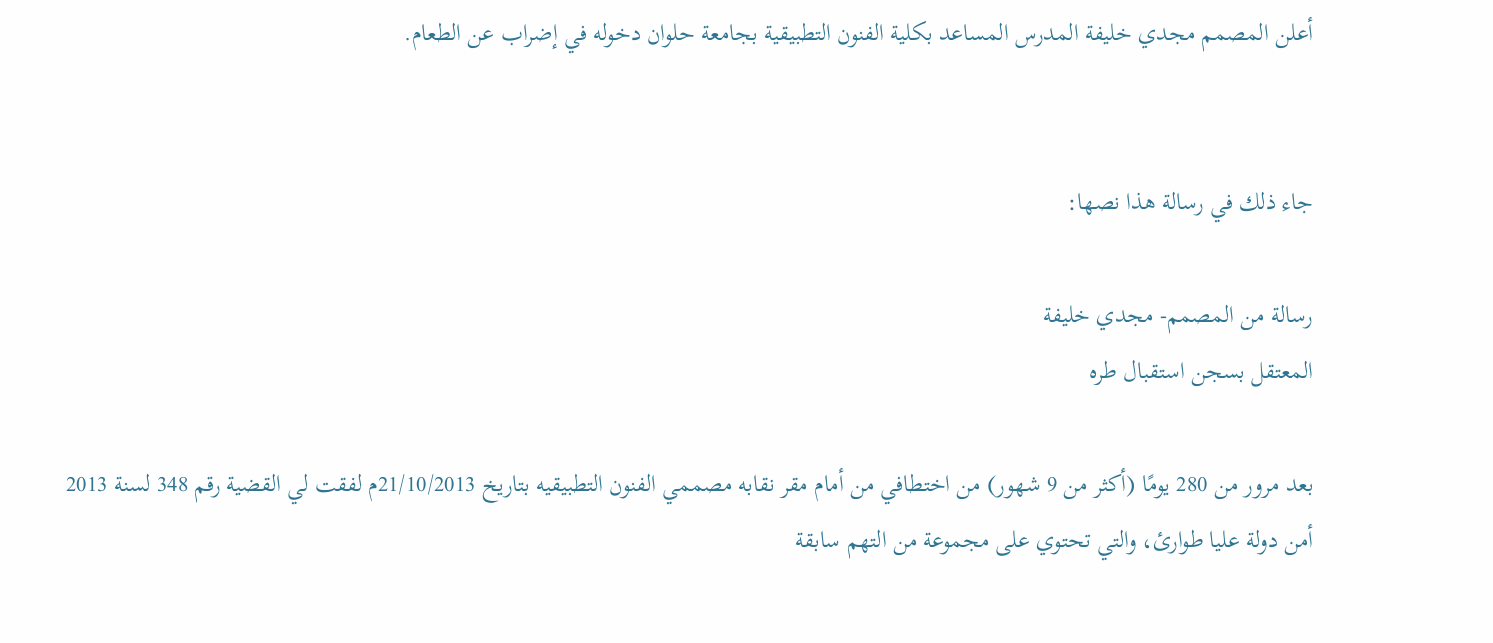أعلن المصمم مجدي خليفة المدرس المساعد بكلية الفنون التطبيقية بجامعة حلوان دخوله في إضراب عن الطعام.


جاء ذلك في رسالة هذا نصها:

رسالة من المصمم- مجدي خليفة
المعتقل بسجن استقبال طره

بعد مرور من 280 يومًا (أكثر من 9 شهور) من اختطافي من أمام مقر نقابه مصممي الفنون التطبيقيه بتاريخ 21/10/2013م لفقت لي القضية رقم 348 لسنة 2013 أمن دولة عليا طوارئ، والتي تحتوي على مجموعة من التهم سابقة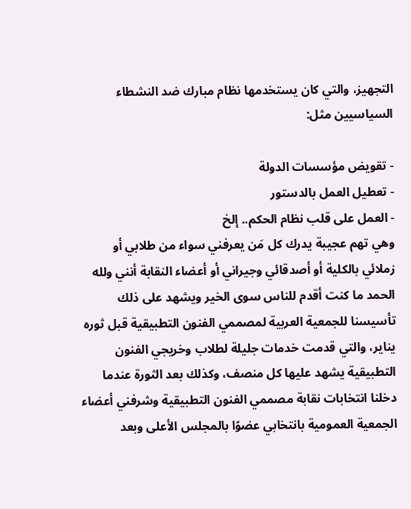التجهيز، والتي كان يستخدمها نظام مبارك ضد النشطاء السياسيين مثل:

- تقويض مؤسسات الدولة
- تعطيل العمل بالدستور
- العمل على قلب نظام الحكم.. إلخ
وهي تهم عجيبة يدرك كل مَن يعرفني سواء من طلابي أو زملائي بالكلية أو أصدقائي وجيراني أو أعضاء النقابة أنني ولله الحمد ما كنت أقدم للناس سوى الخير ويشهد على ذلك تأسيسنا للجمعية العربية لمصممي الفنون التطبيقية قبل ثوره يناير، والتي قدمت خدمات جليلة لطلاب وخريجي الفنون التطبيقية يشهد عليها كل منصف، وكذلك بعد الثورة عندما دخلنا انتخابات نقابة مصممي الفنون التطبيقية وشرفني أعضاء الجمعية العمومية بانتخابي عضوًا بالمجلس الأعلى وبعد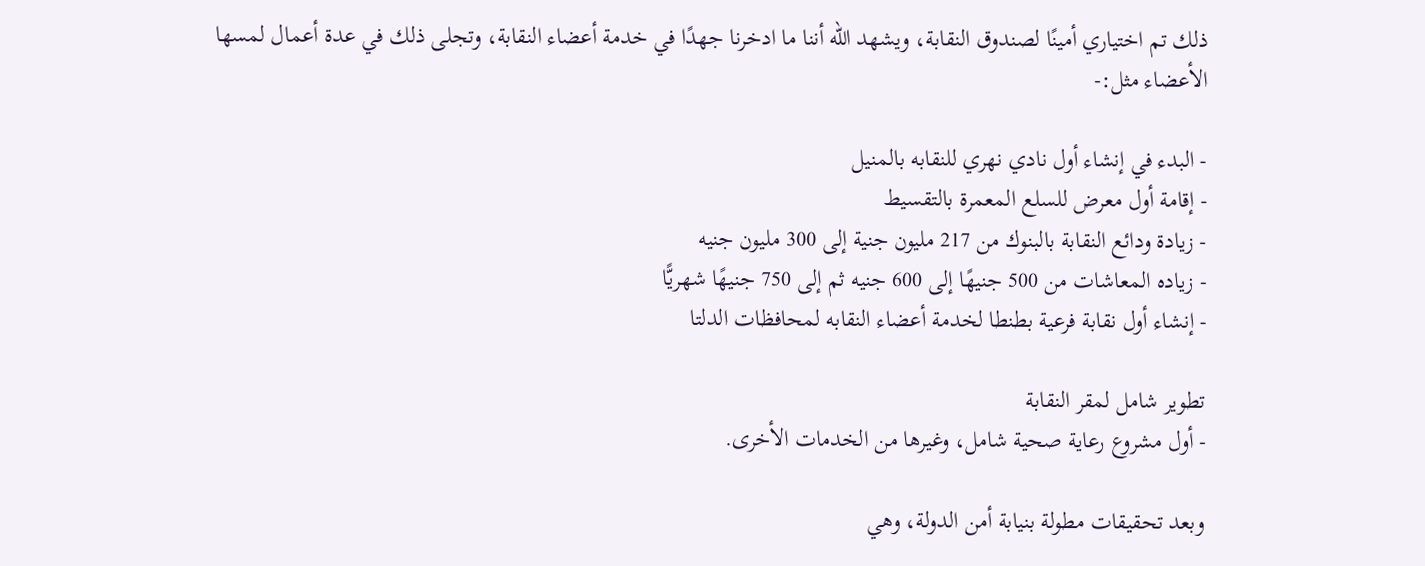ذلك تم اختياري أمينًا لصندوق النقابة، ويشهد الله أننا ما ادخرنا جهدًا في خدمة أعضاء النقابة، وتجلى ذلك في عدة أعمال لمسها الأعضاء مثل:-

- البدء في إنشاء أول نادي نهري للنقابه بالمنيل
- إقامة أول معرض للسلع المعمرة بالتقسيط
- زيادة ودائع النقابة بالبنوك من 217 مليون جنية إلى 300 مليون جنيه
- زياده المعاشات من 500 جنيهًا إلى 600 جنيه ثم إلى 750 جنيهًا شهريًّا
- إنشاء أول نقابة فرعية بطنطا لخدمة أعضاء النقابه لمحافظات الدلتا

تطوير شامل لمقر النقابة
- أول مشروع رعاية صحية شامل، وغيرها من الخدمات الأخرى.

وبعد تحقيقات مطولة بنيابة أمن الدولة، وهي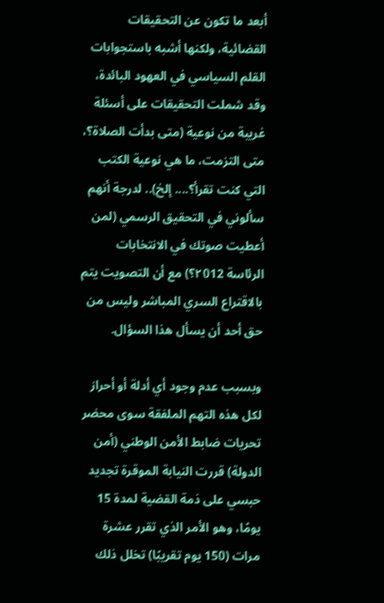أبعد ما تكون عن التحقيقات القضائية، ولكنها أشبه باستجوابات القلم السياسي في العهود البائدة، وقد شملت التحقيقات على أسئلة غريبة من نوعية (متى بدأت الصلاة؟، متى التزمت، ما هي نوعية الكتب التي كنت تقرأ؟.... إلخ).. لدرجة أنهم سألوني في التحقيق الرسمي (لمن أعطيت صوتك في الانتخابات الرئاسة ٢012؟) مع أن التصويت يتم بالاقتراع السري المباشر وليس من حق أحد أن يسأل هذا السؤال.

وبسبب عدم وجود أي أدلة أو أحراز لكل هذه التهم الملفقة سوى محضر تحريات ضابط الأمن الوطني (أمن الدولة) قررت النيابة الموقرة تجديد حبسي على ذمة القضية لمدة 15 يومًا، وهو الأمر الذي تقرر عشرة مرات (150 يوم تقريبًا) تخلل ذلك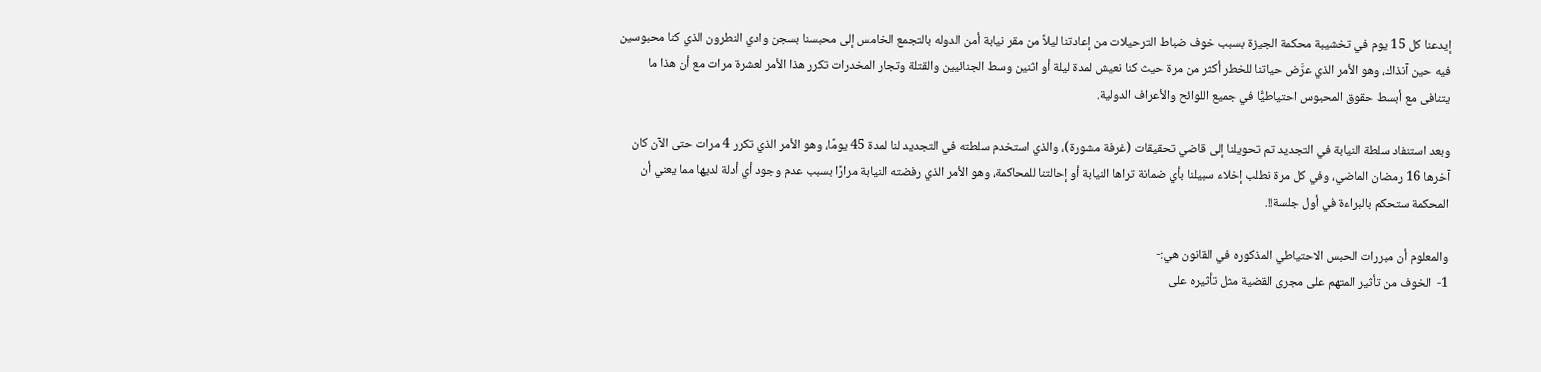إيدعنا كل 15 يوم في تخشيبة محكمة الجيزة بسبب خوف ضباط الترحيلات من إعادتنا ليلاً من مقر نيابة أمن الدوله بالتجمع الخامس إلى محبسنا بسجن وادي النطرون الذي كنا محبوسين فيه حين آنذاك، وهو الأمر الذي عرَّض حياتنا للخطر أكثر من مرة حيث كنا نعيش لمدة ليلة أو اثنين وسط الجنائيين والقتلة وتجار المخدرات تكرر هذا الأمر لعشرة مرات مع أن هذا ما يتنافى مع أبسط حقوق المحبوس احتياطيًّا في جميع اللوائح والأعراف الدولية.

وبعد استنفاد سلطة النيابة في التجديد تم تحويلنا إلى قاضي تحقيقات (غرفة مشورة)، والذي استخدم سلطته في التجديد لنا لمدة 45 يومًا، وهو الأمر الذي تكرر 4 مرات حتى الآن كان آخرها 16 رمضان الماضي، وفي كل مرة نطلب إخلاء سبيلنا بأي ضمانة تراها النيابة أو إحالتنا للمحاكمة، وهو الأمر الذي رفضته النيابة مرارًا بسبب عدم وجود أي أدلة لديها مما يعني أن المحكمة ستحكم بالبراءة في أول جلسة!!.

والمعلوم أن مبررات الحبس الاحتياطي المذكوره في القانون هي:-
1-  الخوف من تأثير المتهم على مجرى القضية مثل تأثيره على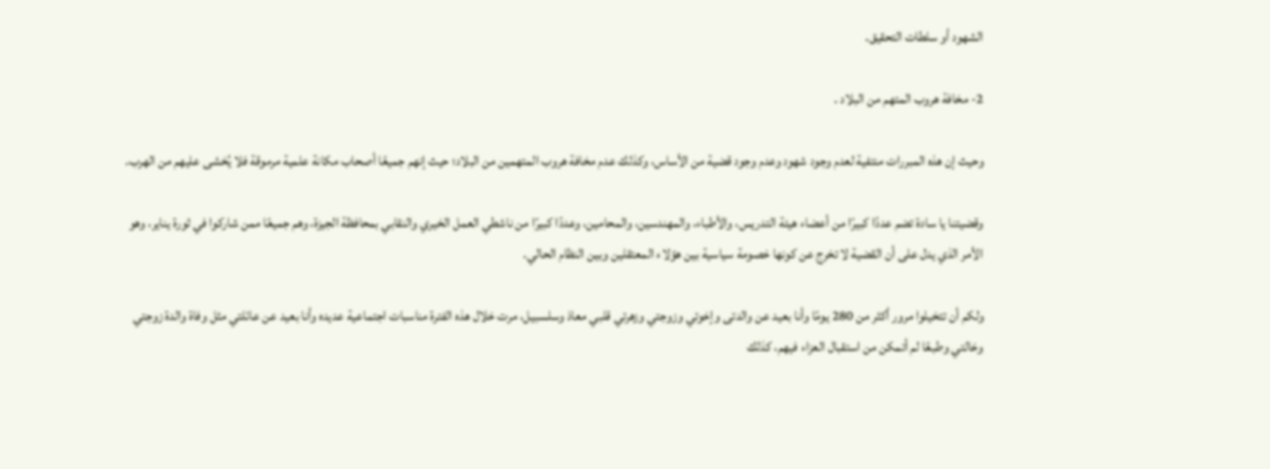الشهود أو سلطات التحقيق.

2- مخافة هروب المتهم من البلاد .

وحيث إن هذه المبررات منتفية لعدم وجود شهود وعدم وجود قضية من الأساس، وكذلك عدم مخافة هروب المتهمين من البلاد؛ حيث إنهم جميعًا أصحاب مكانة علمية مرموقة فلا يُخشى عليهم من الهرب.

وقضيتنا يا سادة تضم عددًا كبيرًا من أعضاء هيئة التدريس، والأطباء، والمهندسين، والمحامين، وعددًا كبيرًا من ناشطي العمل الخيري والنقابي بمحافظة الجيزة، وهم جميعًا ممن شاركوا في ثورة يناير، وهو الأمر الذي يدل على أن القضية لا تخرج عن كونها خصومة سياسية بين هؤلاء المعتقلين وبين النظام الحالي.

ولكم أن تتخيلوا مرور أكثر من 280 يومًا وأنا بعيد عن والدتى وإخوتي وزوجتي وزهرتي قلبي معاذ وسلسبيل، مرت خلال هذه الفترة مناسبات اجتماعية عديده وأنا بعيد عن عائلتي مثل وفاة والدة زوجتي وخالتي وطبعًا لم أتمكن من استقبال العزاء فيهم، كذلك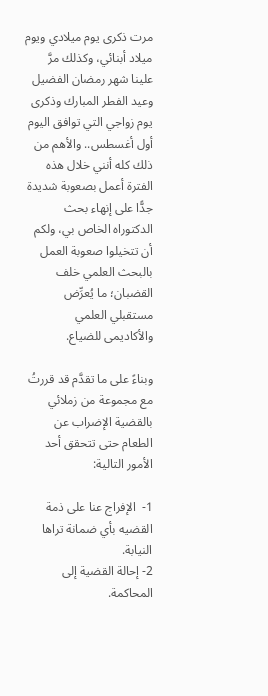مرت ذكرى يوم ميلادي ويوم ميلاد أبنائي، وكذلك مرَّ علينا شهر رمضان الفضيل وعيد الفطر المبارك وذكرى يوم زواجي التي توافق اليوم أول أغسطس.. والأهم من ذلك كله أنني خلال هذه الفترة أعمل بصعوبة شديدة جدًّا على إنهاء بحث الدكتوراه الخاص بي، ولكم أن تتخيلوا صعوبة العمل بالبحث العلمي خلف القضبان؛ ما يُعرِّض مستقبلي العلمي والأكاديمى للضياع.

وبناءً على ما تقدَّم قد قررتُ مع مجموعة من زملائي بالقضية الإضراب عن الطعام حتى تتحقق أحد الأمور التالية:

1-  الإفراج عنا على ذمة القضيه بأي ضمانة تراها النيابة.
2- إحالة القضية إلى المحاكمة.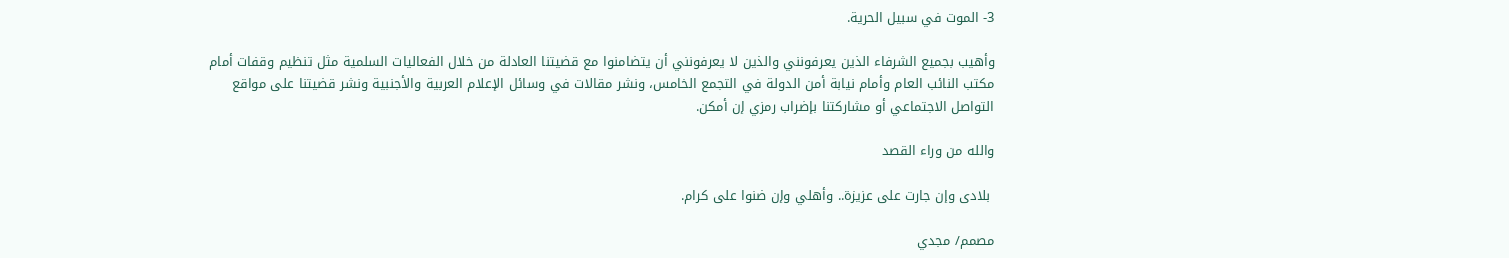3- الموت في سبيل الحرية.

وأهيب بجميع الشرفاء الذين يعرفونني والذين لا يعرفونني أن يتضامنوا مع قضيتنا العادلة من خلال الفعاليات السلمية مثل تنظيم وقفات أمام مكتب النائب العام وأمام نيابة أمن الدولة في التجمع الخامس، ونشر مقالات في وسائل الإعلام العربية والأجنبية ونشر قضيتنا على مواقع التواصل الاجتماعي أو مشاركتنا بإضراب رمزي إن أمكن.

والله من وراء القصد

 بلادى وإن جارت على عزيزة.. وأهلي وإن ضنوا على كرام.

مصمم/ مجدي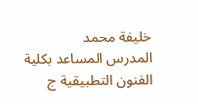خليفة محمد
المدرس المساعد بكلية الفنون التطبيقية ج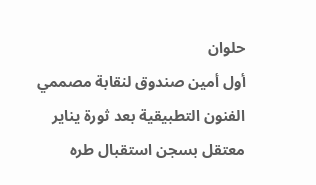حلوان
أول أمين صندوق لنقابة مصممي الفنون التطبيقية بعد ثورة يناير
معتقل بسجن استقبال طره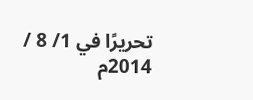تحريرًا في 1/ 8 / 2014م